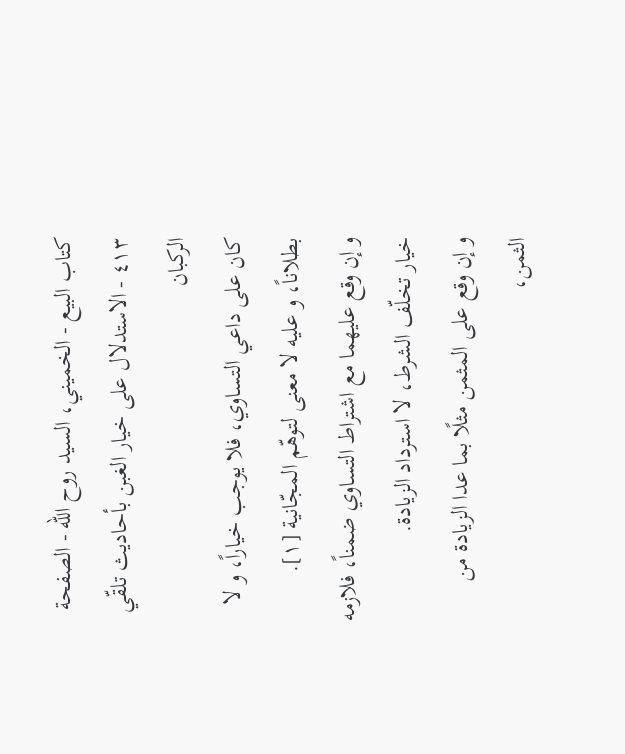كتاب البيع - الخميني، السيد روح الله - الصفحة ٤١٣ - الاستدلال على خيار الغبن بأحاديث تلقّي الركبان
كان على داعي التساوي، فلا يوجب خياراً، و لا بطلاناً، و عليه لا معنى لتوهّم المجّانية [١].
و إن وقع عليهما مع اشتراط التساوي ضمناً، فلازمه خيار تخلّف الشرط، لا استرداد الزيادة.
و إن وقع على المثمن مثلًا بما عدا الزيادة من الثمن،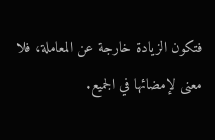فتكون الزيادة خارجة عن المعاملة، فلا معنى لإمضائها في الجميع.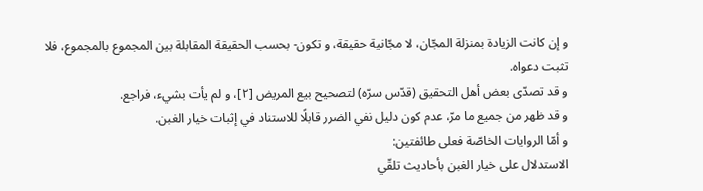و إن كانت الزيادة بمنزلة المجّان، لا مجّانية حقيقة، و تكون- بحسب الحقيقة المقابلة بين المجموع بالمجموع، فلا تثبت دعواه.
و قد تصدّى بعض أهل التحقيق (قدّس سرّه) لتصحيح بيع المريض [٢]، و لم يأت بشيء، فراجع.
و قد ظهر من جميع ما مرّ، عدم كون دليل نفي الضرر قابلًا للاستناد في إثبات خيار الغبن.
و أمّا الروايات الخاصّة فعلى طائفتين:
الاستدلال على خيار الغبن بأحاديث تلقّي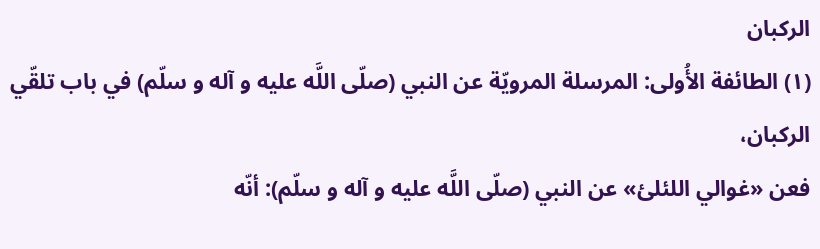الركبان
(١) الطائفة الأُولى: المرسلة المرويّة عن النبي (صلّى اللَّه عليه و آله و سلّم) في باب تلقّي الركبان،
فعن «غوالي اللئلئ» عن النبي (صلّى اللَّه عليه و آله و سلّم): أنّه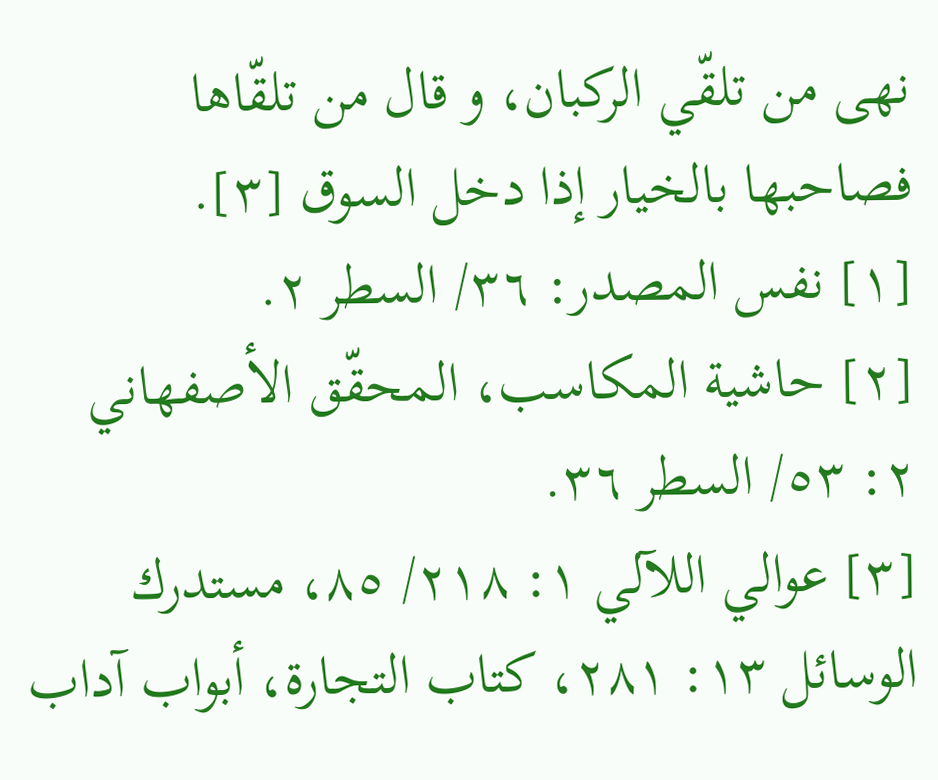نهى من تلقّي الركبان، و قال من تلقّاها فصاحبها بالخيار إذا دخل السوق [٣].
[١] نفس المصدر: ٣٦/ السطر ٢.
[٢] حاشية المكاسب، المحقّق الأصفهاني ٢: ٥٣/ السطر ٣٦.
[٣] عوالي اللآلي ١: ٢١٨/ ٨٥، مستدرك الوسائل ١٣: ٢٨١، كتاب التجارة، أبواب آداب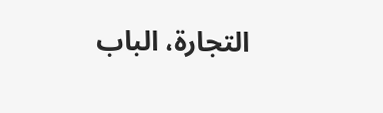التجارة، الباب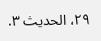٢٩، الحديث ٣.